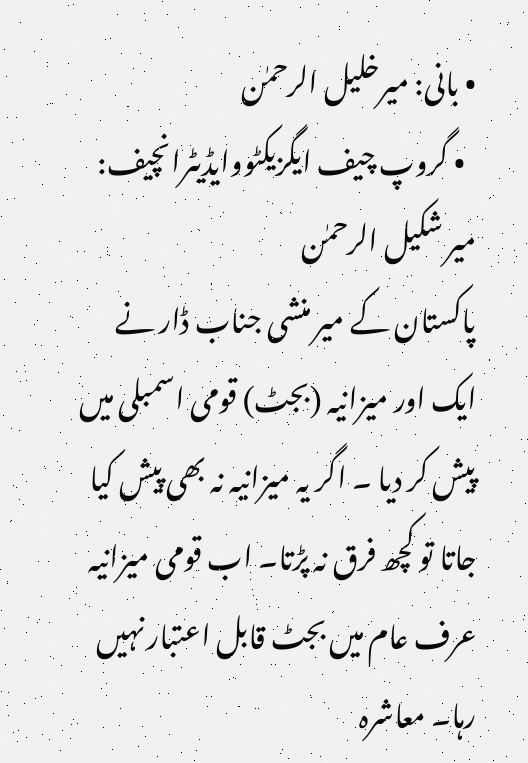• بانی: میرخلیل الرحمٰن
  • گروپ چیف ایگزیکٹووایڈیٹرانچیف: میر شکیل الرحمٰن
پاکستان کے میر منشی جناب ڈار نے ایک اور میزانیہ (بجٹ) قومی اسمبلی میں پیش کر دیا ۔ اگر یہ میزانیہ نہ بھی پیش کیا جاتا تو کچھ فرق نہ پڑتا۔ اب قومی میزانیہ عرف عام میں بجٹ قابل اعتبار نہیں رہا۔ معاشرہ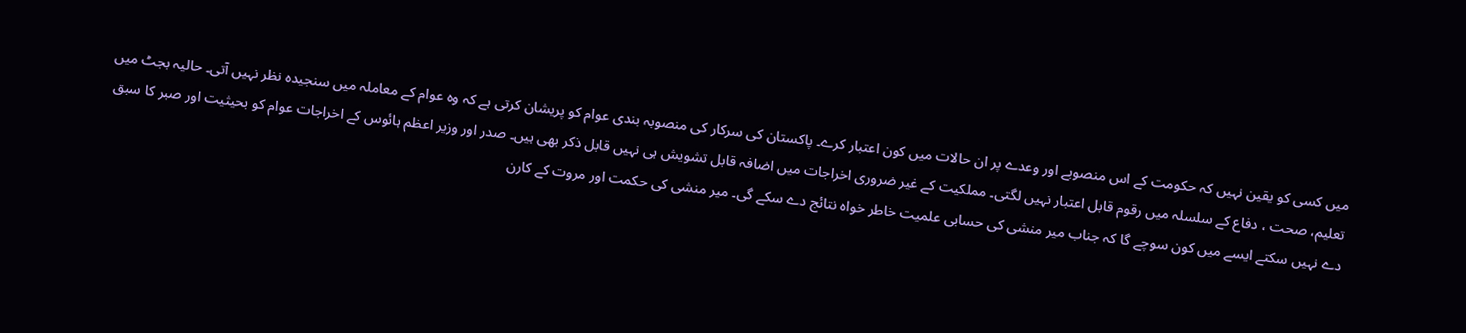میں کسی کو یقین نہیں کہ حکومت کے اس منصوبے اور وعدے پر ان حالات میں کون اعتبار کرے۔ پاکستان کی سرکار کی منصوبہ بندی عوام کو پریشان کرتی ہے کہ وہ عوام کے معاملہ میں سنجیدہ نظر نہیں آتی۔ حالیہ بجٹ میں تعلیم، صحت ، دفاع کے سلسلہ میں رقوم قابل اعتبار نہیں لگتی۔ مملکیت کے غیر ضروری اخراجات میں اضافہ قابل تشویش ہی نہیں قابل ذکر بھی ہیں۔ صدر اور وزیر اعظم ہائوس کے اخراجات عوام کو بحیثیت اور صبر کا سبق دے نہیں سکتے ایسے میں کون سوچے گا کہ جناب میر منشی کی حسابی علمیت خاطر خواہ نتائج دے سکے گی۔ میر منشی کی حکمت اور مروت کے کارن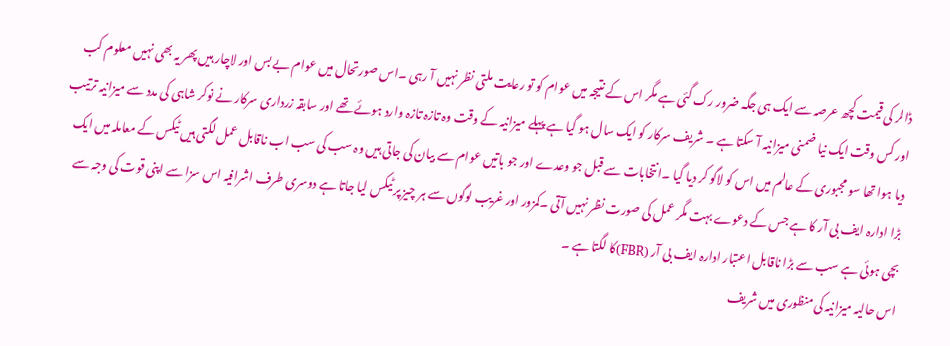ڈالر کی قیمت کچھ عرصہ سے ایک ہی جگہ ضرور رک گئی ہے مگر اس کے نتیجہ میں عوام کو تو رعایت ملتی نظر نہیں آ رہی ۔اس صورتحال میں عوام بے بس اور لاچار ہیں پھر یہ بھی نہیں معلوم کب اور کس وقت ایک نیا ضمنی میزانیہ آ سکتا ہے ۔ شریف سرکار کو ایک سال ہو گیا ہے پہلے میزانیہ کے وقت وہ تازہ تازہ وارد ہوئے تھے اور سابقہ زرداری سرکار نے نوکر شاہی کی مدد سے میزانیہ ترتیب دیا ہوا تھا سو مجبوری کے عالم میں اس کو لاگو کر دیا گیا ۔انتخابات سے قبل جو وعدے اور جو باتیں عوام سے بیان کی جاتی ہیں وہ سب کی سب اب ناقابل عمل لگتی ہیں ٹیکس کے معاملہ میں ایک بڑا ادارہ ایف بی آر کا ہے جس کے دعوے بہت مگر عمل کی صورت نظر نہیں آتی ۔کمزور اور غریب لوگوں سے ہر چیز پر ٹیکس لیا جاتا ہے دوسری طرف اشرافیہ اس سزا سے اپنی قوت کی وجہ سے بچی ہوئی ہے سب سے بڑا ناقابل اعتبار ادارہ ایف بی آر (FBR)کا لگتا ہے ۔
اس حالیہ میزانیہ کی منظوری میں شریف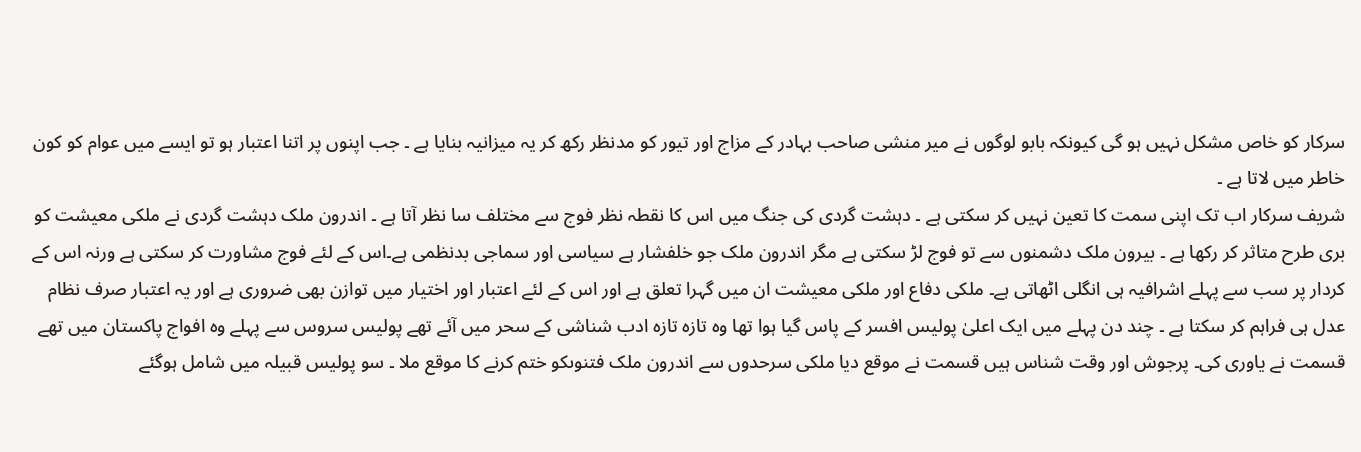سرکار کو خاص مشکل نہیں ہو گی کیونکہ بابو لوگوں نے میر منشی صاحب بہادر کے مزاج اور تیور کو مدنظر رکھ کر یہ میزانیہ بنایا ہے ۔ جب اپنوں پر اتنا اعتبار ہو تو ایسے میں عوام کو کون خاطر میں لاتا ہے ۔
شریف سرکار اب تک اپنی سمت کا تعین نہیں کر سکتی ہے ۔ دہشت گردی کی جنگ میں اس کا نقطہ نظر فوج سے مختلف سا نظر آتا ہے ۔ اندرون ملک دہشت گردی نے ملکی معیشت کو بری طرح متاثر کر رکھا ہے ۔ بیرون ملک دشمنوں سے تو فوج لڑ سکتی ہے مگر اندرون ملک جو خلفشار ہے سیاسی اور سماجی بدنظمی ہے۔اس کے لئے فوج مشاورت کر سکتی ہے ورنہ اس کے کردار پر سب سے پہلے اشرافیہ ہی انگلی اٹھاتی ہے۔ ملکی دفاع اور ملکی معیشت ان میں گہرا تعلق ہے اور اس کے لئے اعتبار اور اختیار میں توازن بھی ضروری ہے اور یہ اعتبار صرف نظام عدل ہی فراہم کر سکتا ہے ۔ چند دن پہلے میں ایک اعلیٰ پولیس افسر کے پاس گیا ہوا تھا وہ تازہ تازہ ادب شناشی کے سحر میں آئے تھے پولیس سروس سے پہلے وہ افواج پاکستان میں تھے قسمت نے یاوری کی۔ پرجوش اور وقت شناس ہیں قسمت نے موقع دیا ملکی سرحدوں سے اندرون ملک فتنوںکو ختم کرنے کا موقع ملا ۔ سو پولیس قبیلہ میں شامل ہوگئے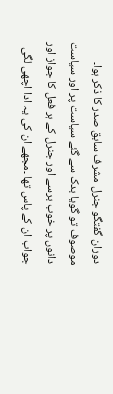دوران گفتگو جنرل مشرف سابق صدر کا ذکر ہوا۔ موصوف تو گویا بدک سے گئے سیاست پر اور سیاست دانوں پر خوب برسے اور جنرل کے ہر فعل کا جواز اور جواب ان کے پاس تھا ۔مجھے ان کی یہ ادا اچھی لگی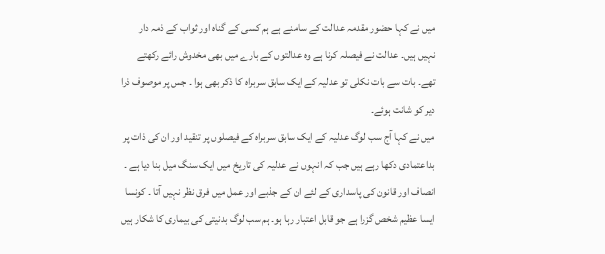میں نے کہا حضور مقدمہ عدالت کے سامنے ہے ہم کسی کے گناہ اور ثواب کے ذمہ دار نہیں ہیں۔ عدالت نے فیصلہ کرنا ہے وہ عدالتوں کے بارے میں بھی مخدوش رائے رکھتے تھے۔ بات سے بات نکلی تو عدلیہ کے ایک سابق سربراہ کا ذکر بھی ہوا ۔ جس پر موصوف ذرا دیر کو شانت ہوئے۔
میں نے کہا آج سب لوگ عدلیہ کے ایک سابق سربراہ کے فیصلوں پر تنقید اور ان کی ذات پر بداعتمادی دکھا رہے ہیں جب کہ انہوں نے عدلیہ کی تاریخ میں ایک سنگ میل بنا دیا ہے ۔ انصاف اور قانون کی پاسداری کے لئے ان کے جذبے اور عمل میں فرق نظر نہیں آتا ۔ کونسا ایسا عظیم شخص گزرا ہے جو قابل اعتبار رہا ہو۔ ہم سب لوگ بدنیتی کی بیماری کا شکار ہیں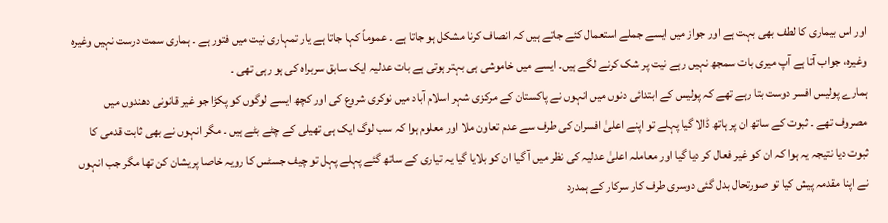اور اس بیماری کا لطف بھی بہت ہے اور جواز میں ایسے جملے استعمال کئے جاتے ہیں کہ انصاف کرنا مشکل ہو جاتا ہے ۔ عموماً کہا جاتا ہے یار تمہاری نیت میں فتور ہے ۔ ہماری سمت درست نہیں وغیرہ وغیرہ، جواب آتا ہے آپ میری بات سمجھ نہیں رہے نیت پر شک کرنے لگے ہیں۔ ایسے میں خاموشی ہی بہتر ہوتی ہے بات عدلیہ ایک سابق سربراہ کی ہو رہی تھی ۔
ہمارے پولیس افسر دوست بتا رہے تھے کہ پولیس کے ابتدائی دنوں میں انہوں نے پاکستان کے مرکزی شہر اسلام آباد میں نوکری شروع کی اور کچھ ایسے لوگوں کو پکڑا جو غیر قانونی دھندوں میں مصروف تھے ۔ ثبوت کے ساتھ ان پر ہاتھ ڈالا گیا پہلے تو اپنے اعلیٰ افسران کی طرف سے عدم تعاون ملا اور معلوم ہوا کہ سب لوگ ایک ہی تھیلی کے چٹے بٹے ہیں ۔ مگر انہوں نے بھی ثابت قدمی کا ثبوت دیا نتیجہ یہ ہوا کہ ان کو غیر فعال کر دیا گیا اور معاملہ اعلیٰ عدلیہ کی نظر میں آ گیا ان کو بلایا گیا یہ تیاری کے ساتھ گئے پہلے پہل تو چیف جسٹس کا رویہ خاصا پریشان کن تھا مگر جب انہوں نے اپنا مقدمہ پیش کیا تو صورتحال بدل گئی دوسری طرف کار سرکار کے ہمدرد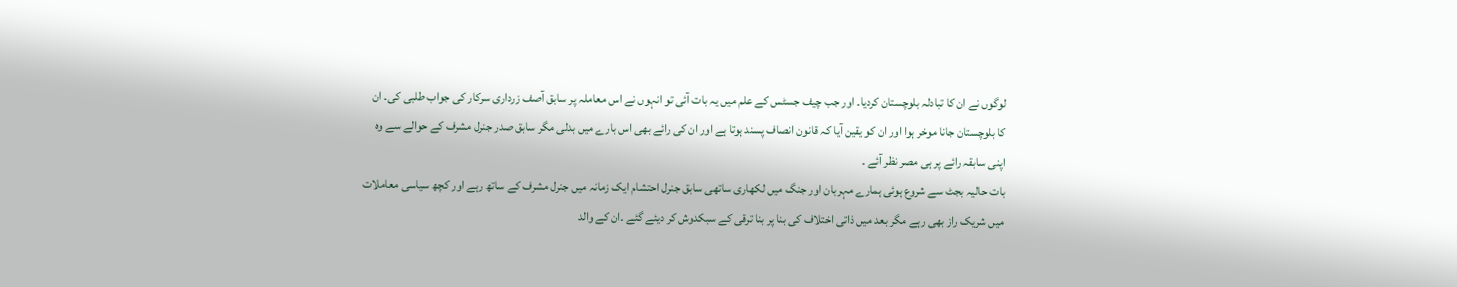لوگوں نے ان کا تبادلہ بلوچستان کردیا۔ اور جب چیف جسٹس کے علم میں یہ بات آئی تو انہوں نے اس معاملہ پر سابق آصف زرداری سرکار کی جواب طلبی کی۔ ان کا بلوچستان جانا موخر ہوا اور ان کو یقین آیا کہ قانون انصاف پسند ہوتا ہے اور ان کی رائے بھی اس بارے میں بدلی مگر سابق صدر جنرل مشرف کے حوالے سے وہ اپنی سابقہ رائے پر ہی مصر نظر آئے ۔
بات حالیہ بجٹ سے شروع ہوئی ہمارے مہربان اور جنگ میں لکھاری ساتھی سابق جنرل احتشام ایک زمانہ میں جنرل مشرف کے ساتھ رہے اور کچھ سیاسی معاملات میں شریک راز بھی رہے مگر بعد میں ذاتی اختلاف کی بنا پر بنا ترقی کے سبکدوش کر دیئے گئے ۔ان کے والد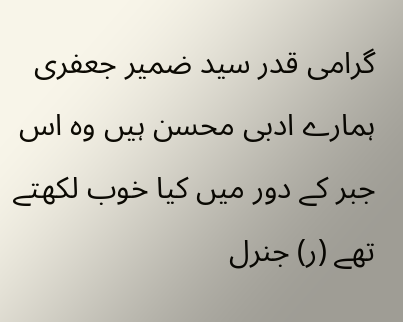گرامی قدر سید ضمیر جعفری ہمارے ادبی محسن ہیں وہ اس جبر کے دور میں کیا خوب لکھتے تھے (ر) جنرل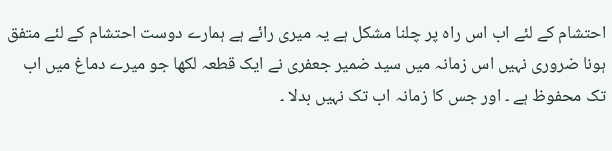احتشام کے لئے اب اس راہ پر چلنا مشکل ہے یہ میری رائے ہے ہمارے دوست احتشام کے لئے متفق ہونا ضروری نہیں اس زمانہ میں سید ضمیر جعفری نے ایک قطعہ لکھا جو میرے دماغ میں اب تک محفوظ ہے ۔ اور جس کا زمانہ اب تک نہیں بدلا ۔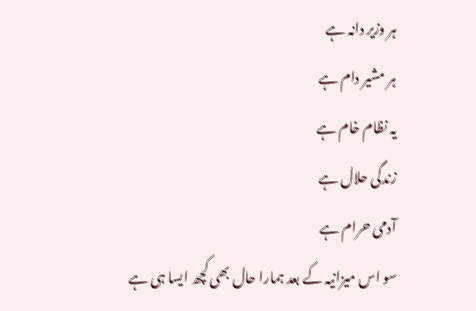ہر وزیر دانہ ہے
ہر مشیر دام ہے
یہ نظام خام ہے
زندگی حلال ہے
آدمی حرام ہے
سو اس میزانیہ کے بعد ہمارا حال بھی کچھ ایسا ہی ہے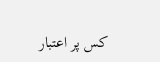کس پر اعتبار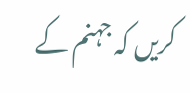کریں کہ جہنم کے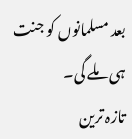بعد مسلمانوں کو جنت ہی ملے گی۔
تازہ ترین